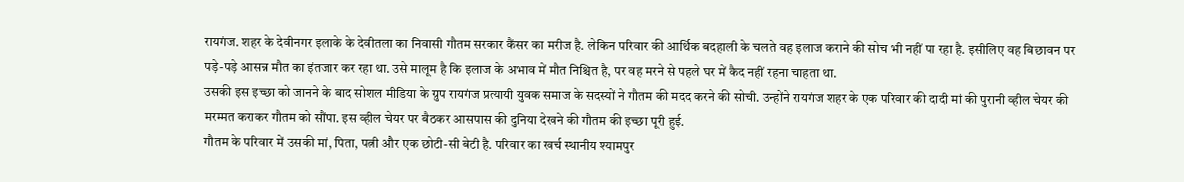रायगंज. शहर के देवीनगर इलाके के देवीतला का निवासी गौतम सरकार कैंसर का मरीज है. लेकिन परिवार की आर्थिक बदहाली के चलते वह इलाज कराने की सोच भी नहीं पा रहा है. इसीलिए वह बिछावन पर पड़े-पड़े आसन्न मौत का इंतजार कर रहा था. उसे मालूम है कि इलाज के अभाव में मौत निश्चित है, पर वह मरने से पहले घर में कैद नहीं रहना चाहता था.
उसकी इस इच्छा को जानने के बाद सोशल मीडिया के ग्रुप रायगंज प्रत्यायी युवक समाज के सदस्यों ने गौतम की मदद करने की सोची. उन्होंने रायगंज शहर के एक परिवार की दादी मां की पुरानी व्हील चेयर की मरम्मत कराकर गौतम को सौंपा. इस व्हील चेयर पर बैठकर आसपास की दुनिया देखने की गौतम की इच्छा पूरी हुई.
गौतम के परिवार में उसकी मां, पिता, पत्नी और एक छोटी-सी बेटी है. परिवार का खर्च स्थानीय श्यामपुर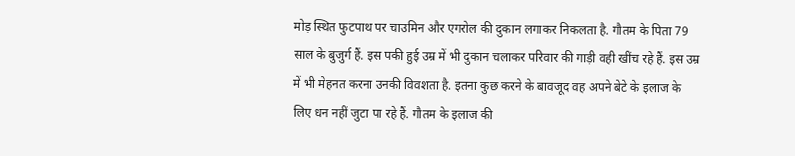मोड़ स्थित फुटपाथ पर चाउमिन और एगरोल की दुकान लगाकर निकलता है. गौतम के पिता 79 साल के बुजुर्ग हैं. इस पकी हुई उम्र में भी दुकान चलाकर परिवार की गाड़ी वही खींच रहे हैं. इस उम्र में भी मेहनत करना उनकी विवशता है. इतना कुछ करने के बावजूद वह अपने बेटे के इलाज के लिए धन नहीं जुटा पा रहे हैं. गौतम के इलाज की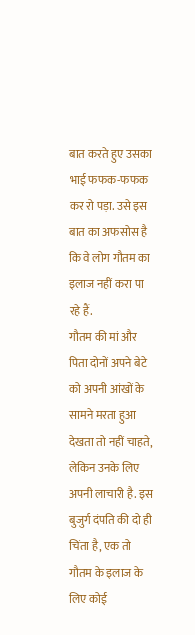बात करते हुए उसका भाई फफक-फफक कर रो पड़ा. उसे इस बात का अफसोस है कि वे लोग गौतम का इलाज नहीं करा पा रहे हैं.
गौतम की मां और पिता दोनों अपने बेटे को अपनी आंखों के सामने मरता हुआ देखता तो नहीं चाहते, लेकिन उनके लिए अपनी लाचारी है. इस बुजुर्ग दंपति की दो ही चिंता है, एक तो गौतम के इलाज के लिए कोई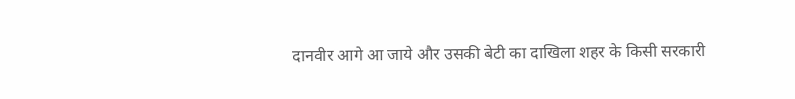दानवीर आगे आ जाये और उसकी बेटी का दाखिला शहर के किसी सरकारी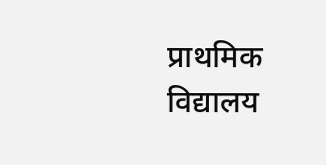प्राथमिक विद्यालय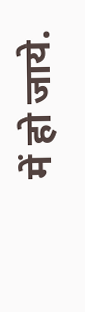में हो जाये.